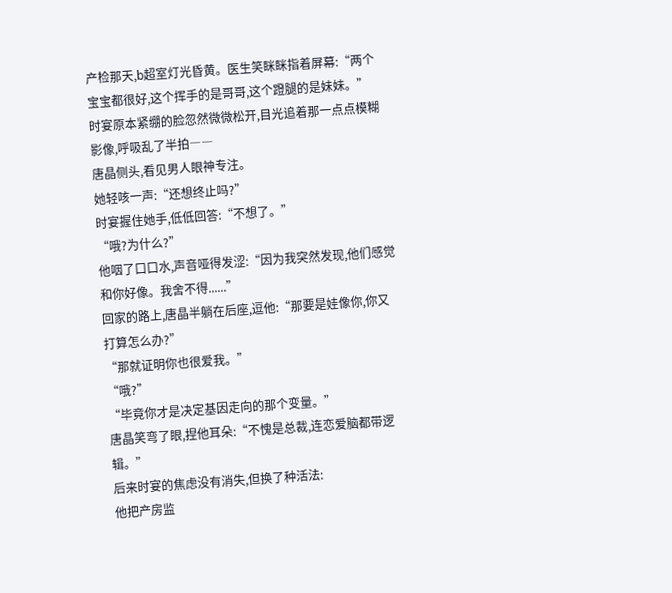产检那天,b超室灯光昏黄。医生笑眯眯指着屏幕:“两个宝宝都很好,这个挥手的是哥哥,这个蹬腿的是妹妹。”
时宴原本紧绷的脸忽然微微松开,目光追着那一点点模糊影像,呼吸乱了半拍――
唐晶侧头,看见男人眼神专注。
她轻咳一声:“还想终止吗?”
时宴握住她手,低低回答:“不想了。”
“哦?为什么?”
他咽了口口水,声音哑得发涩:“因为我突然发现,他们感觉和你好像。我舍不得......”
回家的路上,唐晶半躺在后座,逗他:“那要是娃像你,你又打算怎么办?”
“那就证明你也很爱我。”
“哦?”
“毕竟你才是决定基因走向的那个变量。”
唐晶笑弯了眼,捏他耳朵:“不愧是总裁,连恋爱脑都带逻辑。”
后来时宴的焦虑没有消失,但换了种活法:
他把产房监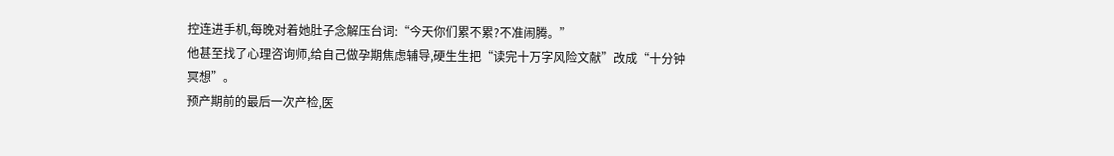控连进手机,每晚对着她肚子念解压台词:“今天你们累不累?不准闹腾。”
他甚至找了心理咨询师,给自己做孕期焦虑辅导,硬生生把“读完十万字风险文献”改成“十分钟冥想”。
预产期前的最后一次产检,医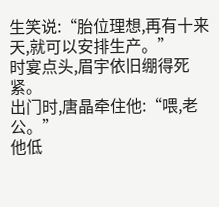生笑说:“胎位理想,再有十来天,就可以安排生产。”
时宴点头,眉宇依旧绷得死紧。
出门时,唐晶牵住他:“喂,老公。”
他低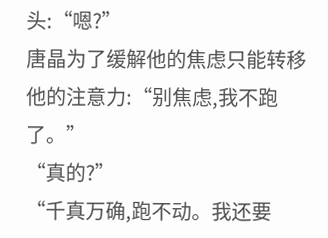头:“嗯?”
唐晶为了缓解他的焦虑只能转移他的注意力:“别焦虑,我不跑了。”
“真的?”
“千真万确,跑不动。我还要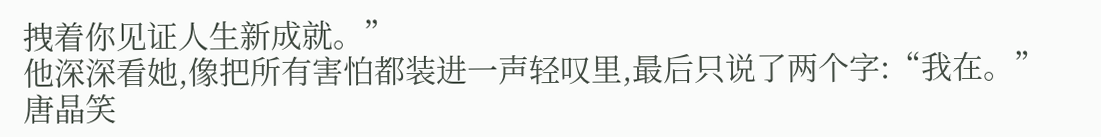拽着你见证人生新成就。”
他深深看她,像把所有害怕都装进一声轻叹里,最后只说了两个字:“我在。”
唐晶笑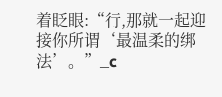着眨眼:“行,那就一起迎接你所谓‘最温柔的绑法’。”_c